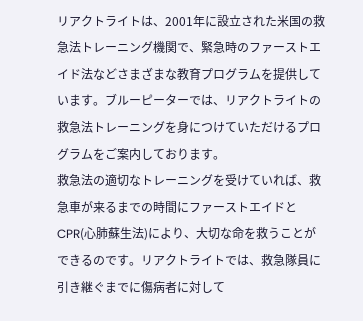リアクトライトは、2001年に設立された米国の救急法トレーニング機関で、緊急時のファーストエイド法などさまざまな教育プログラムを提供しています。ブルーピーターでは、リアクトライトの救急法トレーニングを身につけていただけるプログラムをご案内しております。
救急法の適切なトレーニングを受けていれば、救急車が来るまでの時間にファーストエイドとCPR(心肺蘇生法)により、大切な命を救うことができるのです。リアクトライトでは、救急隊員に引き継ぐまでに傷病者に対して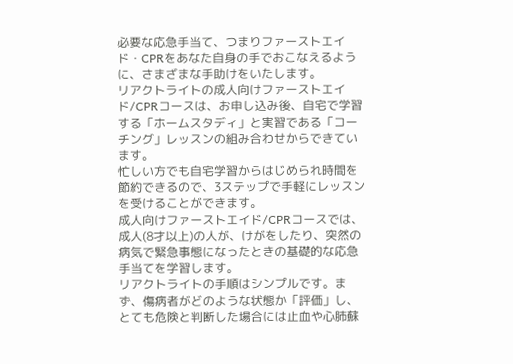必要な応急手当て、つまりファーストエイド・CPRをあなた自身の手でおこなえるように、さまざまな手助けをいたします。
リアクトライトの成人向けファーストエイド/CPRコースは、お申し込み後、自宅で学習する「ホームスタディ」と実習である「コーチング」レッスンの組み合わせからできています。
忙しい方でも自宅学習からはじめられ時間を節約できるので、3ステップで手軽にレッスンを受けることができます。
成人向けファーストエイド/CPRコースでは、成人(8才以上)の人が、けがをしたり、突然の病気で緊急事態になったときの基礎的な応急手当てを学習します。
リアクトライトの手順はシンプルです。まず、傷病者がどのような状態か「評価」し、とても危険と判断した場合には止血や心肺蘇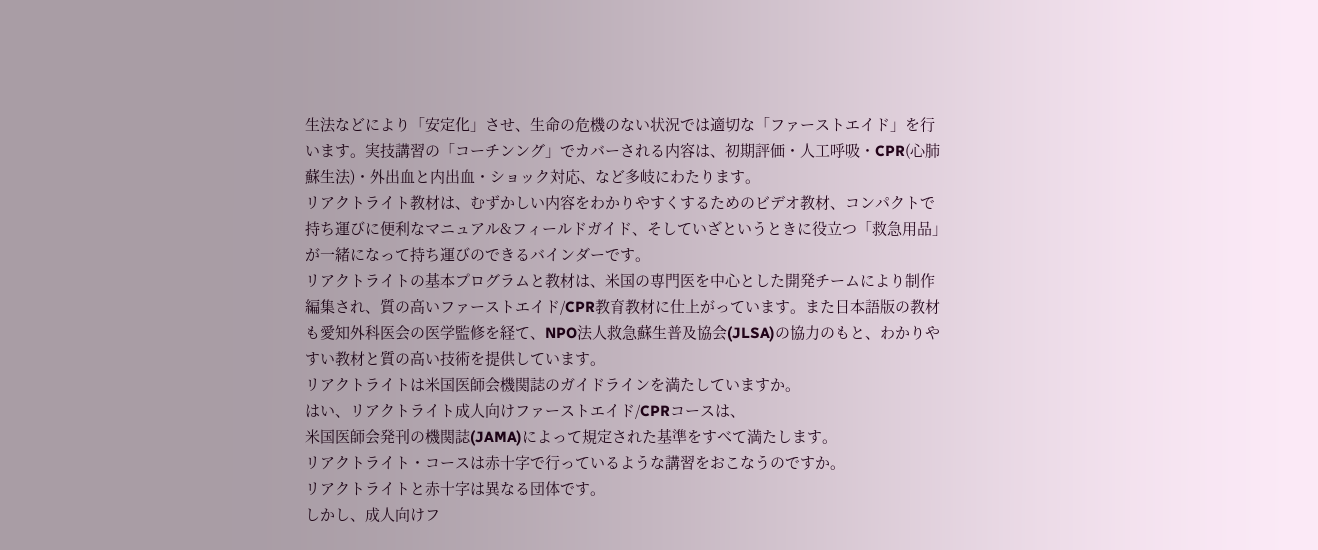生法などにより「安定化」させ、生命の危機のない状況では適切な「ファーストエイド」を行います。実技講習の「コーチンング」でカバーされる内容は、初期評価・人工呼吸・CPR(心肺蘇生法)・外出血と内出血・ショック対応、など多岐にわたります。
リアクトライト教材は、むずかしい内容をわかりやすくするためのビデオ教材、コンパクトで持ち運びに便利なマニュアル&フィールドガイド、そしていざというときに役立つ「救急用品」が一緒になって持ち運びのできるバインダーです。
リアクトライトの基本プログラムと教材は、米国の専門医を中心とした開発チームにより制作編集され、質の高いファーストエイド/CPR教育教材に仕上がっています。また日本語版の教材も愛知外科医会の医学監修を経て、NPO法人救急蘇生普及協会(JLSA)の協力のもと、わかりやすい教材と質の高い技術を提供しています。
リアクトライトは米国医師会機関誌のガイドラインを満たしていますか。
はい、リアクトライト成人向けファーストエイド/CPRコースは、
米国医師会発刊の機関誌(JAMA)によって規定された基準をすべて満たします。
リアクトライト・コースは赤十字で行っているような講習をおこなうのですか。
リアクトライトと赤十字は異なる団体です。
しかし、成人向けフ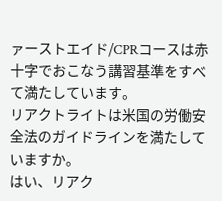ァーストエイド/CPRコースは赤十字でおこなう講習基準をすべて満たしています。
リアクトライトは米国の労働安全法のガイドラインを満たしていますか。
はい、リアク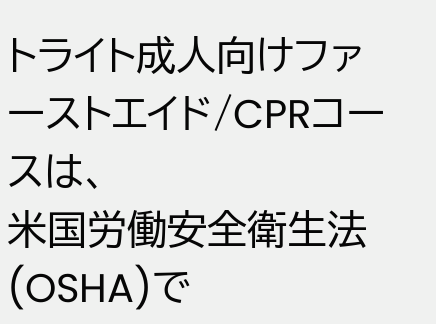トライト成人向けファーストエイド/CPRコースは、
米国労働安全衛生法(OSHA)で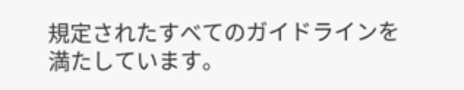規定されたすべてのガイドラインを満たしています。